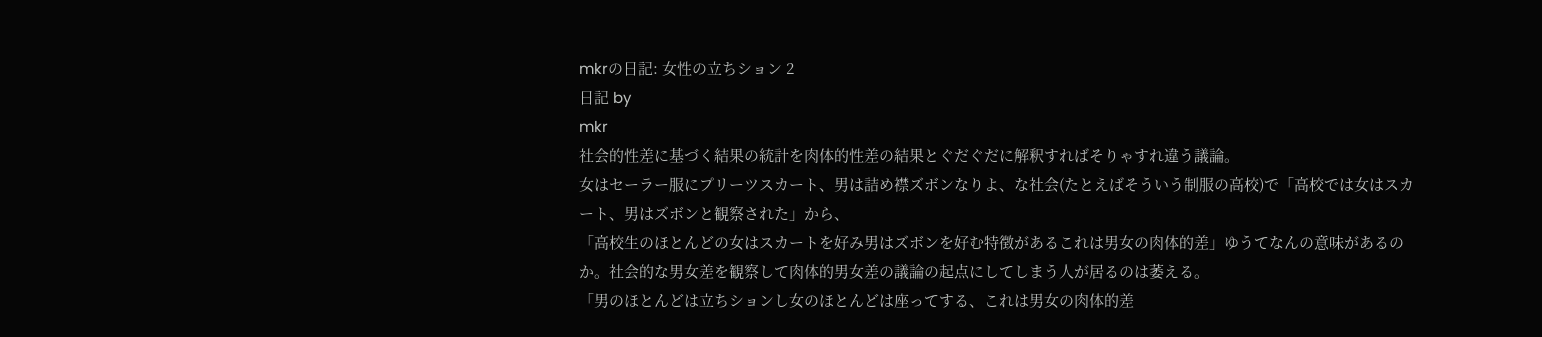mkrの日記: 女性の立ちション 2
日記 by
mkr
社会的性差に基づく結果の統計を肉体的性差の結果とぐだぐだに解釈すればそりゃすれ違う議論。
女はセーラー服にプリーツスカート、男は詰め襟ズボンなりよ、な社会(たとえばそういう制服の高校)で「高校では女はスカート、男はズボンと観察された」から、
「高校生のほとんどの女はスカートを好み男はズボンを好む特徴があるこれは男女の肉体的差」ゆうてなんの意味があるのか。社会的な男女差を観察して肉体的男女差の議論の起点にしてしまう人が居るのは萎える。
「男のほとんどは立ちションし女のほとんどは座ってする、これは男女の肉体的差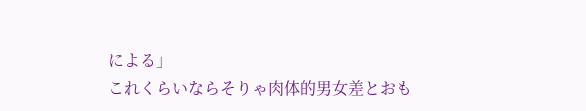による」
これくらいならそりゃ肉体的男女差とおも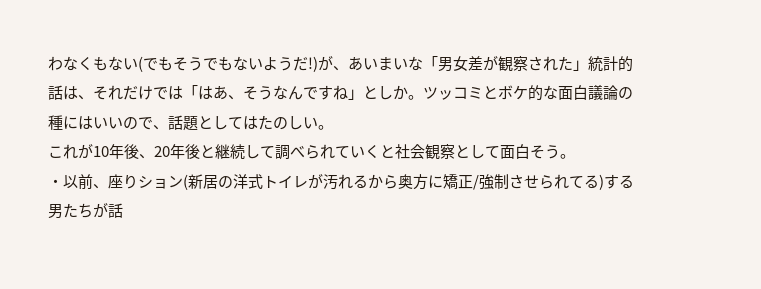わなくもない(でもそうでもないようだ!)が、あいまいな「男女差が観察された」統計的話は、それだけでは「はあ、そうなんですね」としか。ツッコミとボケ的な面白議論の種にはいいので、話題としてはたのしい。
これが10年後、20年後と継続して調べられていくと社会観察として面白そう。
・以前、座りション(新居の洋式トイレが汚れるから奥方に矯正/強制させられてる)する男たちが話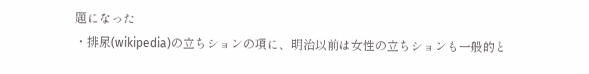題になった
・排尿(wikipedia)の立ちションの項に、明治以前は女性の立ちションも一般的と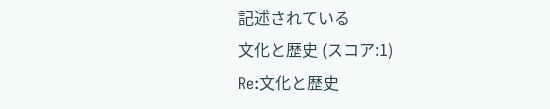記述されている
文化と歴史 (スコア:1)
Re:文化と歴史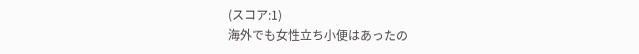(スコア:1)
海外でも女性立ち小便はあったの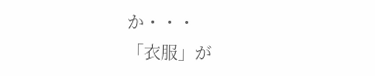か・・・
「衣服」が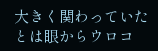大きく関わっていたとは眼からウロコ